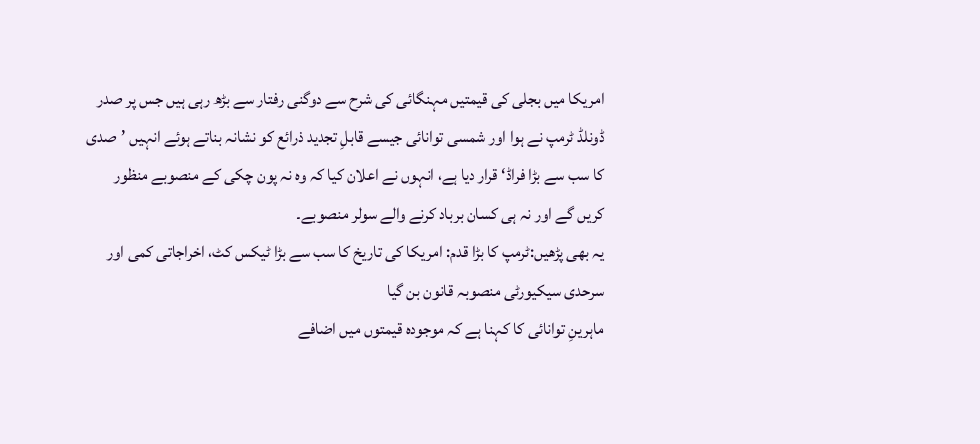امریکا میں بجلی کی قیمتیں مہنگائی کی شرح سے دوگنی رفتار سے بڑھ رہی ہیں جس پر صدر ڈونلڈ ٹرمپ نے ہوا اور شمسی توانائی جیسے قابلِ تجدید ذرائع کو نشانہ بناتے ہوئے انہیں ’صدی کا سب سے بڑا فراڈ‘ قرار دیا ہے، انہوں نے اعلان کیا کہ وہ نہ پون چکی کے منصوبے منظور کریں گے اور نہ ہی کسان برباد کرنے والے سولر منصوبے۔
یہ بھی پڑھیں:ٹرمپ کا بڑا قدم: امریکا کی تاریخ کا سب سے بڑا ٹیکس کٹ، اخراجاتی کمی اور سرحدی سیکیورٹی منصوبہ قانون بن گیا
ماہرینِ توانائی کا کہنا ہے کہ موجودہ قیمتوں میں اضافے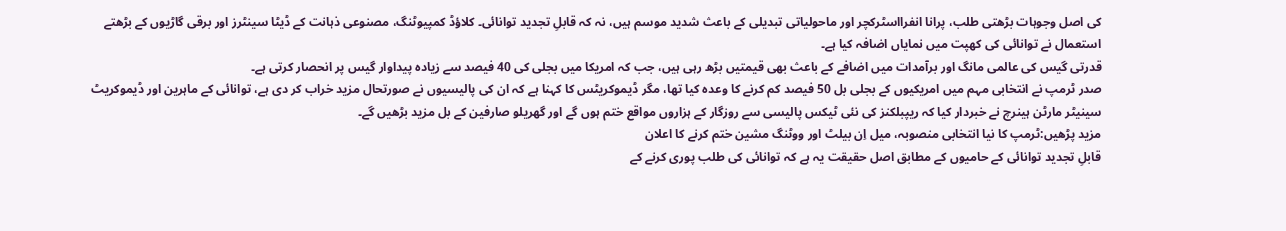کی اصل وجوہات بڑھتی طلب، پرانا انفرااسٹرکچر اور ماحولیاتی تبدیلی کے باعث شدید موسم ہیں، نہ کہ قابلِ تجدید توانائی۔ کلاؤڈ کمپیوٹنگ، مصنوعی ذہانت کے ڈیٹا سینٹرز اور برقی گاڑیوں کے بڑھتے استعمال نے توانائی کی کھپت میں نمایاں اضافہ کیا ہے۔
قدرتی گیس کی عالمی مانگ اور برآمدات میں اضافے کے باعث بھی قیمتیں بڑھ رہی ہیں، جب کہ امریکا میں بجلی کی 40 فیصد سے زیادہ پیداوار گیس پر انحصار کرتی ہے۔
صدر ٹرمپ نے انتخابی مہم میں امریکیوں کے بجلی بل 50 فیصد کم کرنے کا وعدہ کیا تھا، مگر ڈیموکریٹس کا کہنا ہے کہ ان کی پالیسیوں نے صورتحال مزید خراب کر دی ہے، توانائی کے ماہرین اور ڈیموکریٹ سینیٹر مارٹن ہینرچ نے خبردار کیا کہ ریپبلکنز کی نئی ٹیکس پالیسی سے روزگار کے ہزاروں مواقع ختم ہوں گے اور گھریلو صارفین کے بل مزید بڑھیں گے۔
مزید پڑھیں:ٹرمپ کا نیا انتخابی منصوبہ، میل اِن بیلٹ اور ووٹنگ مشین ختم کرنے کا اعلان
قابلِ تجدید توانائی کے حامیوں کے مطابق اصل حقیقت یہ ہے کہ توانائی کی طلب پوری کرنے کے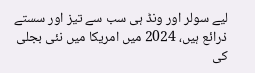لیے سولر اور ونڈ ہی سب سے تیز اور سستے ذرائع ہیں، 2024 میں امریکا میں نئی بجلی کی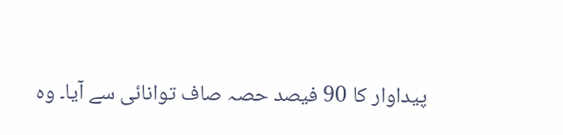پیداوار کا 90 فیصد حصہ صاف توانائی سے آیا۔ وہ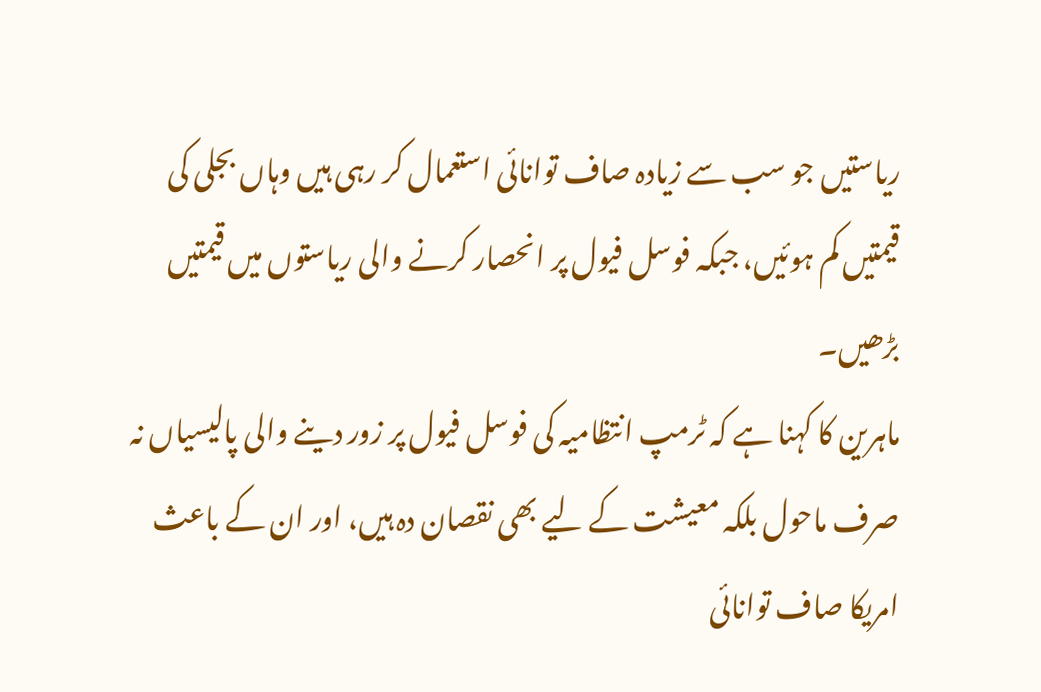ریاستیں جو سب سے زیادہ صاف توانائی استعمال کر رہی ہیں وہاں بجلی کی قیمتیں کم ہوئیں، جبکہ فوسل فیول پر انحصار کرنے والی ریاستوں میں قیمتیں بڑھیں۔
ماہرین کا کہنا ہے کہ ٹرمپ انتظامیہ کی فوسل فیول پر زور دینے والی پالیسیاں نہ صرف ماحول بلکہ معیشت کے لیے بھی نقصان دہ ہیں، اور ان کے باعث امریکا صاف توانائی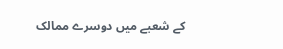کے شعبے میں دوسرے ممالک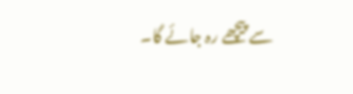سے پیچھے رہ جائے گا۔